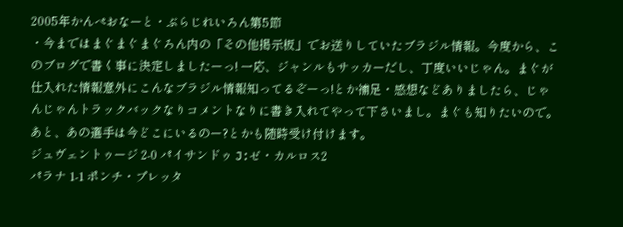2005年かんぺおなーと・ぶらじれいろん第5節
・今まではまぐまぐまぐろん内の「その他掲示板」でお送りしていたブラジル情報。今度から、このブログで書く事に決定しましたーっ! 一応、ジャンルもサッカーだし、丁度いいじゃん。まぐが仕入れた情報意外にこんなブラジル情報知ってるぞーっ!とか補足・感想などありましたら、じゃんじゃんトラックバックなりコメントなりに書き入れてやって下さいまし。まぐも知りたいので。あと、あの選手は今どこにいるのー?とかも随時受け付けます。
ジュヴェントゥージ 2-0 パイサンドゥ J:ゼ・カルロス2
パラナ 1-1 ポンチ・プレッタ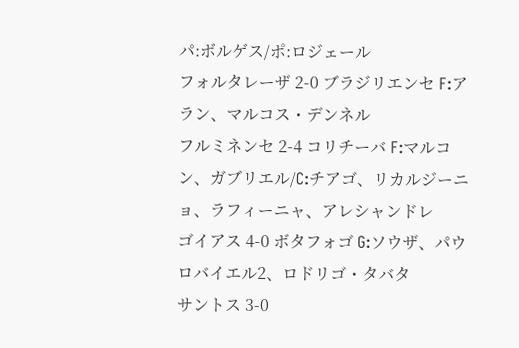パ:ボルゲス/ポ:ロジェール
フォルタレーザ 2-0 ブラジリエンセ F:アラン、マルコス・デンネル
フルミネンセ 2-4 コリチーバ F:マルコン、ガブリエル/C:チアゴ、リカルジーニョ、ラフィーニャ、アレシャンドレ
ゴイアス 4-0 ボタフォゴ G:ソウザ、パウロバイエル2、ロドリゴ・タバタ
サントス 3-0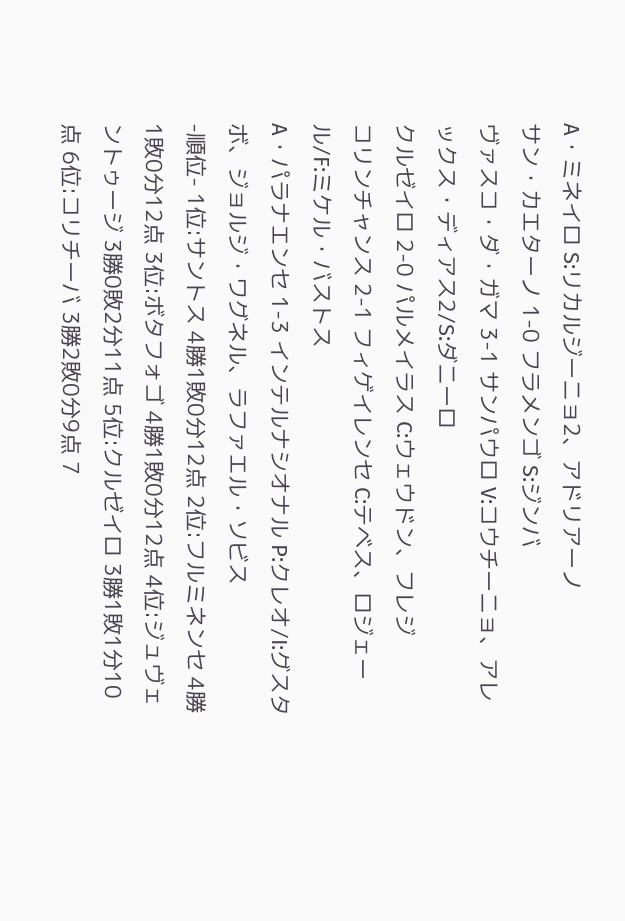A・ミネイロ S:リカルジーニョ2、アドリアーノ
サン・カエターノ 1-0 フラメンゴ S:ジンバ
ヴァスコ・ダ・ガマ 3-1 サンパウロ V:コウチーニョ、アレックス・ディアス2/S:ダニーロ
クルゼイロ 2-0 パルメイラス C:ウェウドン、フレジ
コリンチャンス 2-1 フィゲイレンセ C:テベス、ロジェール/F:ミケル・バストス
A・パラナエンセ 1-3 インテルナシオナル P:クレオ/I:グスタボ、ジョルジ・ワグネル、ラファエル・ソビス
-順位- 1位:サントス 4勝1敗0分12点 2位:フルミネンセ 4勝1敗0分12点 3位:ボタフォゴ 4勝1敗0分12点 4位:ジュヴェントゥージ 3勝0敗2分11点 5位:クルゼイロ 3勝1敗1分10点 6位:コリチーバ 3勝2敗0分9点 7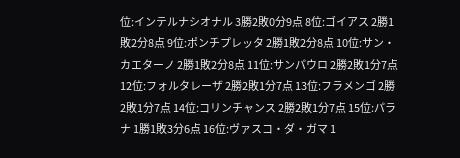位:インテルナシオナル 3勝2敗0分9点 8位:ゴイアス 2勝1敗2分8点 9位:ポンチプレッタ 2勝1敗2分8点 10位:サン・カエターノ 2勝1敗2分8点 11位:サンパウロ 2勝2敗1分7点 12位:フォルタレーザ 2勝2敗1分7点 13位:フラメンゴ 2勝2敗1分7点 14位:コリンチャンス 2勝2敗1分7点 15位:パラナ 1勝1敗3分6点 16位:ヴァスコ・ダ・ガマ 1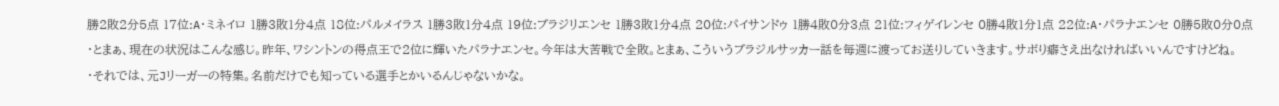勝2敗2分5点 17位:A・ミネイロ 1勝3敗1分4点 18位:パルメイラス 1勝3敗1分4点 19位:ブラジリエンセ 1勝3敗1分4点 20位:パイサンドゥ 1勝4敗0分3点 21位:フィゲイレンセ 0勝4敗1分1点 22位:A・パラナエンセ 0勝5敗0分0点
・とまぁ、現在の状況はこんな感じ。昨年、ワシントンの得点王で2位に輝いたパラナエンセ。今年は大苦戦で全敗。とまぁ、こういうブラジルサッカー話を毎週に渡ってお送りしていきます。サボり癖さえ出なければいいんですけどね。
・それでは、元Jリーガーの特集。名前だけでも知っている選手とかいるんじゃないかな。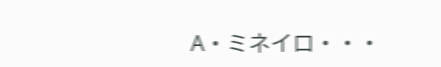A・ミネイロ・・・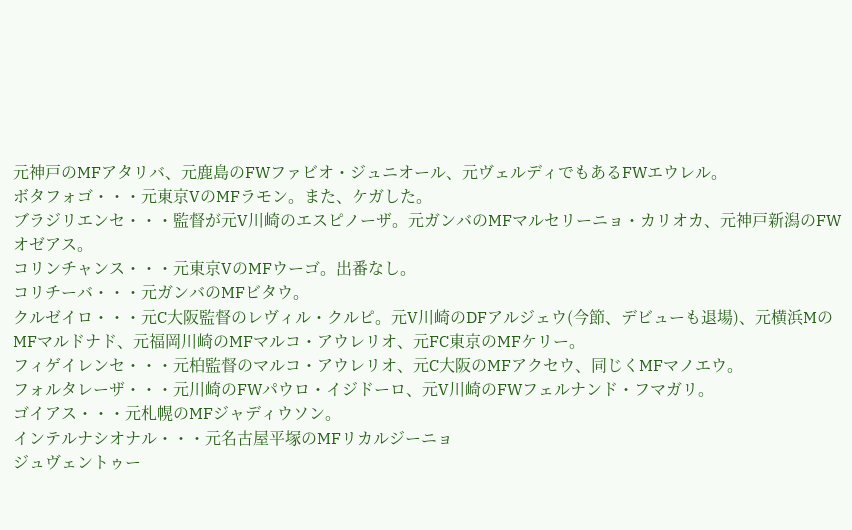元神戸のMFアタリバ、元鹿島のFWファビオ・ジュニオール、元ヴェルディでもあるFWエウレル。
ボタフォゴ・・・元東京VのMFラモン。また、ケガした。
ブラジリエンセ・・・監督が元V川崎のエスピノーザ。元ガンバのMFマルセリーニョ・カリオカ、元神戸新潟のFWオゼアス。
コリンチャンス・・・元東京VのMFウーゴ。出番なし。
コリチーバ・・・元ガンバのMFビタウ。
クルゼイロ・・・元C大阪監督のレヴィル・クルピ。元V川崎のDFアルジェウ(今節、デビューも退場)、元横浜MのMFマルドナド、元福岡川崎のMFマルコ・アウレリオ、元FC東京のMFケリー。
フィゲイレンセ・・・元柏監督のマルコ・アウレリオ、元C大阪のMFアクセウ、同じくMFマノエウ。
フォルタレーザ・・・元川崎のFWパウロ・イジドーロ、元V川崎のFWフェルナンド・フマガリ。
ゴイアス・・・元札幌のMFジャディウソン。
インテルナシオナル・・・元名古屋平塚のMFリカルジーニョ
ジュヴェントゥー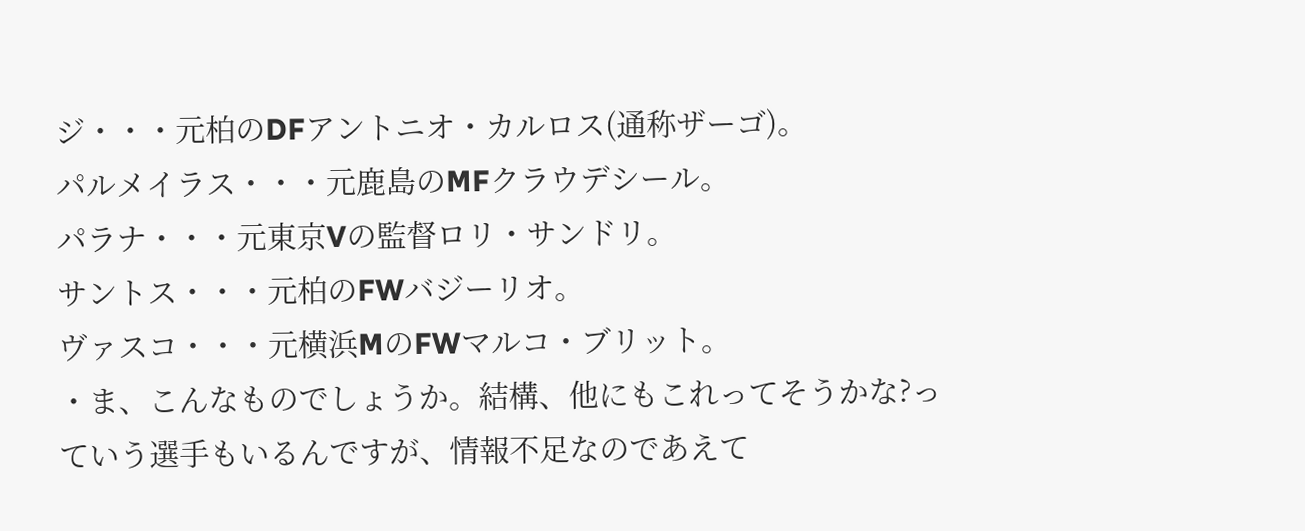ジ・・・元柏のDFアントニオ・カルロス(通称ザーゴ)。
パルメイラス・・・元鹿島のMFクラウデシール。
パラナ・・・元東京Vの監督ロリ・サンドリ。
サントス・・・元柏のFWバジーリオ。
ヴァスコ・・・元横浜MのFWマルコ・ブリット。
・ま、こんなものでしょうか。結構、他にもこれってそうかな?っていう選手もいるんですが、情報不足なのであえて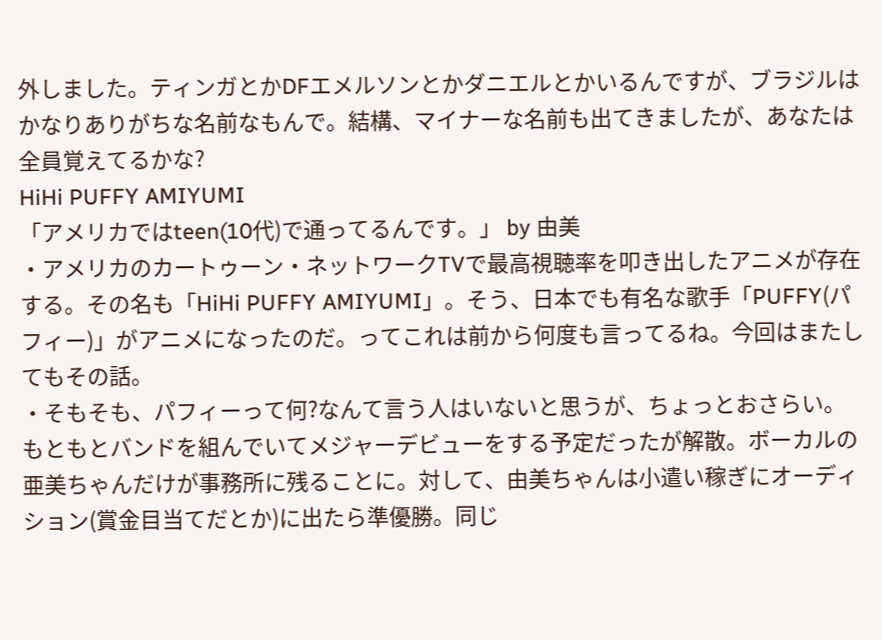外しました。ティンガとかDFエメルソンとかダニエルとかいるんですが、ブラジルはかなりありがちな名前なもんで。結構、マイナーな名前も出てきましたが、あなたは全員覚えてるかな?
HiHi PUFFY AMIYUMI
「アメリカではteen(10代)で通ってるんです。」 by 由美
・アメリカのカートゥーン・ネットワークTVで最高視聴率を叩き出したアニメが存在する。その名も「HiHi PUFFY AMIYUMI」。そう、日本でも有名な歌手「PUFFY(パフィー)」がアニメになったのだ。ってこれは前から何度も言ってるね。今回はまたしてもその話。
・そもそも、パフィーって何?なんて言う人はいないと思うが、ちょっとおさらい。もともとバンドを組んでいてメジャーデビューをする予定だったが解散。ボーカルの亜美ちゃんだけが事務所に残ることに。対して、由美ちゃんは小遣い稼ぎにオーディション(賞金目当てだとか)に出たら準優勝。同じ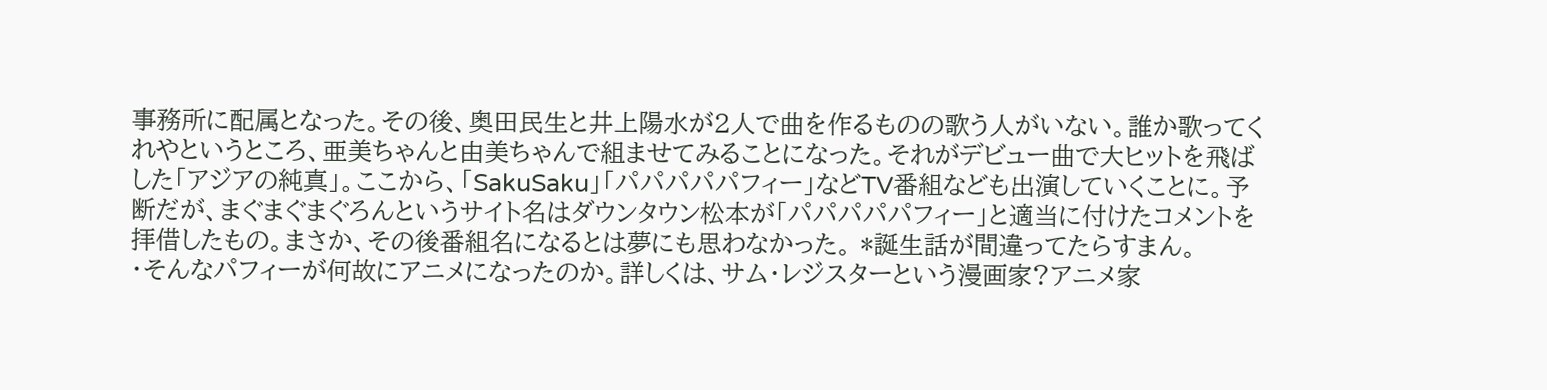事務所に配属となった。その後、奥田民生と井上陽水が2人で曲を作るものの歌う人がいない。誰か歌ってくれやというところ、亜美ちゃんと由美ちゃんで組ませてみることになった。それがデビュー曲で大ヒットを飛ばした「アジアの純真」。ここから、「SakuSaku」「パパパパパフィー」などTV番組なども出演していくことに。予断だが、まぐまぐまぐろんというサイト名はダウンタウン松本が「パパパパパフィー」と適当に付けたコメントを拝借したもの。まさか、その後番組名になるとは夢にも思わなかった。 *誕生話が間違ってたらすまん。
・そんなパフィーが何故にアニメになったのか。詳しくは、サム・レジスターという漫画家?アニメ家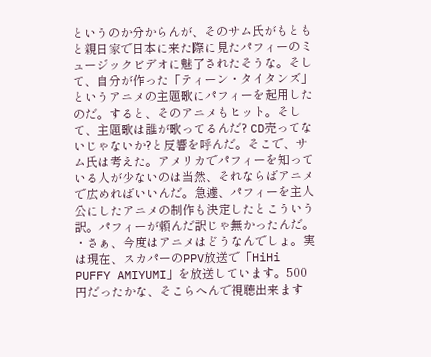というのか分からんが、そのサム氏がもともと親日家で日本に来た際に見たパフィーのミュージックビデオに魅了されたそうな。そして、自分が作った「ティーン・タイタンズ」というアニメの主題歌にパフィーを起用したのだ。すると、そのアニメもヒット。そして、主題歌は誰が歌ってるんだ? CD売ってないじゃないか?と反響を呼んだ。そこで、サム氏は考えた。アメリカでパフィーを知っている人が少ないのは当然、それならばアニメで広めればいいんだ。急遽、パフィーを主人公にしたアニメの制作も決定したとこういう訳。パフィーが頼んだ訳じゃ無かったんだ。
・さぁ、今度はアニメはどうなんでしょ。実は現在、スカパーのPPV放送で「HiHi PUFFY AMIYUMI」を放送しています。500円だったかな、そこらへんで視聴出来ます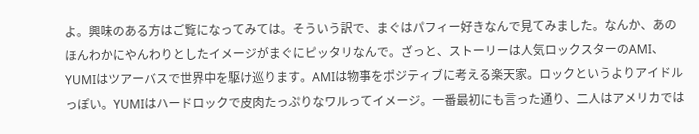よ。興味のある方はご覧になってみては。そういう訳で、まぐはパフィー好きなんで見てみました。なんか、あのほんわかにやんわりとしたイメージがまぐにピッタリなんで。ざっと、ストーリーは人気ロックスターのAMI、YUMIはツアーバスで世界中を駆け巡ります。AMIは物事をポジティブに考える楽天家。ロックというよりアイドルっぽい。YUMIはハードロックで皮肉たっぷりなワルってイメージ。一番最初にも言った通り、二人はアメリカでは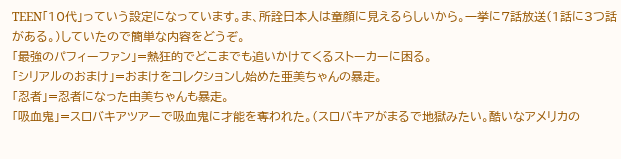TEEN「10代」っていう設定になっています。ま、所詮日本人は童顔に見えるらしいから。一挙に7話放送(1話に3つ話がある。)していたので簡単な内容をどうぞ。
「最強のパフィーファン」=熱狂的でどこまでも追いかけてくるストーカーに困る。
「シリアルのおまけ」=おまけをコレクションし始めた亜美ちゃんの暴走。
「忍者」=忍者になった由美ちゃんも暴走。
「吸血鬼」=スロバキアツアーで吸血鬼に才能を奪われた。(スロバキアがまるで地獄みたい。酷いなアメリカの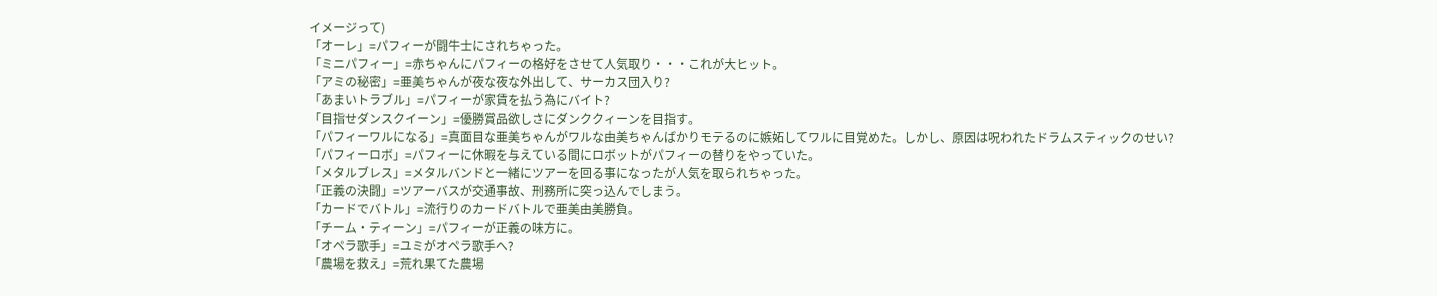イメージって)
「オーレ」=パフィーが闘牛士にされちゃった。
「ミニパフィー」=赤ちゃんにパフィーの格好をさせて人気取り・・・これが大ヒット。
「アミの秘密」=亜美ちゃんが夜な夜な外出して、サーカス団入り?
「あまいトラブル」=パフィーが家賃を払う為にバイト?
「目指せダンスクイーン」=優勝賞品欲しさにダンククィーンを目指す。
「パフィーワルになる」=真面目な亜美ちゃんがワルな由美ちゃんばかりモテるのに嫉妬してワルに目覚めた。しかし、原因は呪われたドラムスティックのせい?
「パフィーロボ」=パフィーに休暇を与えている間にロボットがパフィーの替りをやっていた。
「メタルブレス」=メタルバンドと一緒にツアーを回る事になったが人気を取られちゃった。
「正義の決闘」=ツアーバスが交通事故、刑務所に突っ込んでしまう。
「カードでバトル」=流行りのカードバトルで亜美由美勝負。
「チーム・ティーン」=パフィーが正義の味方に。
「オペラ歌手」=ユミがオペラ歌手へ?
「農場を救え」=荒れ果てた農場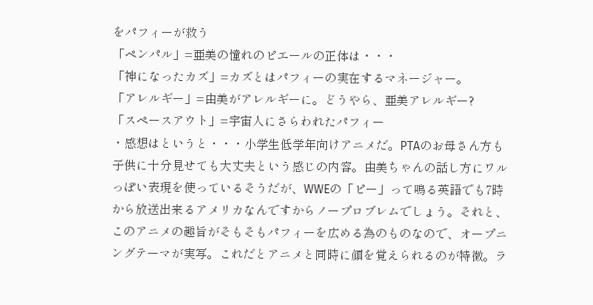をパフィーが救う
「ペンパル」=亜美の憧れのピエールの正体は・・・
「神になったカズ」=カズとはパフィーの実在するマネージャー。
「アレルギー」=由美がアレルギーに。どうやら、亜美アレルギー?
「スペースアウト」=宇宙人にさらわれたパフィー
・感想はというと・・・小学生低学年向けアニメだ。PTAのお母さん方も子供に十分見せても大丈夫という感じの内容。由美ちゃんの話し方にワルっぽい表現を使っているそうだが、WWEの「ピー」って鳴る英語でも7時から放送出来るアメリカなんですからノープロブレムでしょう。それと、このアニメの趣旨がそもそもパフィーを広める為のものなので、オープニングテーマが実写。これだとアニメと同時に顔を覚えられるのが特徴。ラ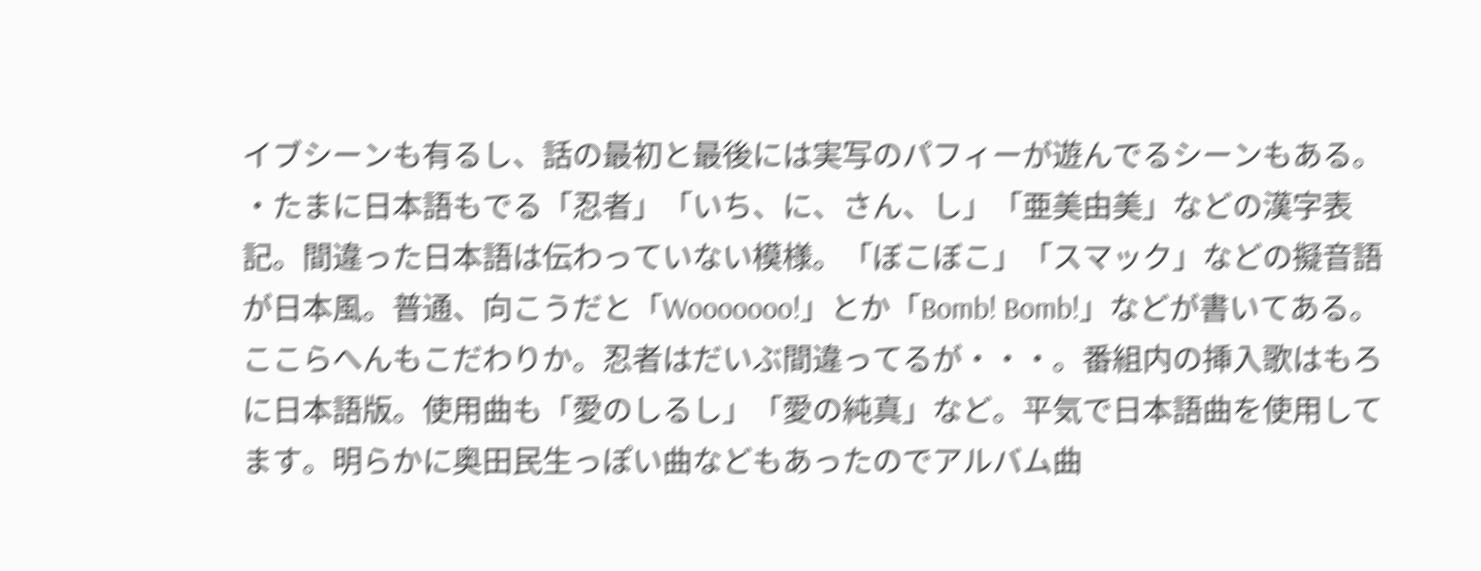イブシーンも有るし、話の最初と最後には実写のパフィーが遊んでるシーンもある。
・たまに日本語もでる「忍者」「いち、に、さん、し」「亜美由美」などの漢字表記。間違った日本語は伝わっていない模様。「ぼこぼこ」「スマック」などの擬音語が日本風。普通、向こうだと「Wooooooo!」とか「Bomb! Bomb!」などが書いてある。ここらへんもこだわりか。忍者はだいぶ間違ってるが・・・。番組内の挿入歌はもろに日本語版。使用曲も「愛のしるし」「愛の純真」など。平気で日本語曲を使用してます。明らかに奥田民生っぽい曲などもあったのでアルバム曲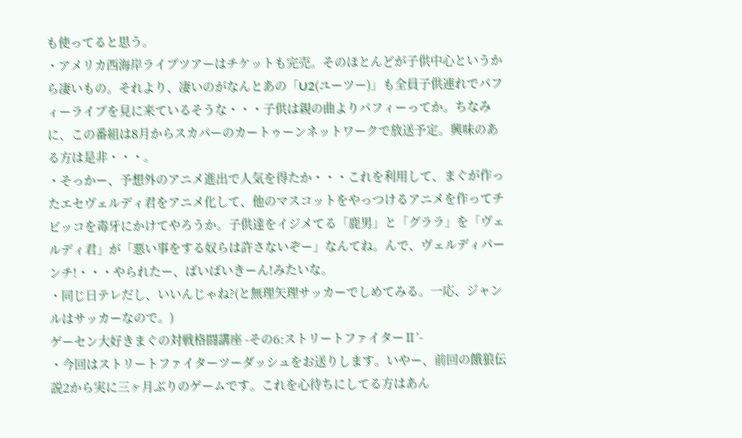も使ってると思う。
・アメリカ西海岸ライブツアーはチケットも完売。そのほとんどが子供中心というから凄いもの。それより、凄いのがなんとあの「U2(ユーツー)」も全員子供連れでパフィーライブを見に来ているそうな・・・子供は親の曲よりパフィーってか。ちなみに、この番組は8月からスカパーのカートゥーンネットワークで放送予定。興味のある方は是非・・・。
・そっかー、予想外のアニメ進出で人気を得たか・・・これを利用して、まぐが作ったエセヴェルディ君をアニメ化して、他のマスコットをやっつけるアニメを作ってチビッコを毒牙にかけてやろうか。子供達をイジメてる「鹿男」と「グララ」を「ヴェルディ君」が「悪い事をする奴らは許さないぞー」なんてね。んで、ヴェルディパーンチ!・・・やられたー、ばいばいきーん!みたいな。
・同じ日テレだし、いいんじゃね?(と無理矢理サッカーでしめてみる。一応、ジャンルはサッカーなので。)
ゲーセン大好きまぐの対戦格闘講座 -その6:ストリートファイターⅡ’-
・今回はストリートファイターツーダッシュをお送りします。いやー、前回の餓狼伝説2から実に三ヶ月ぶりのゲームです。これを心待ちにしてる方はあん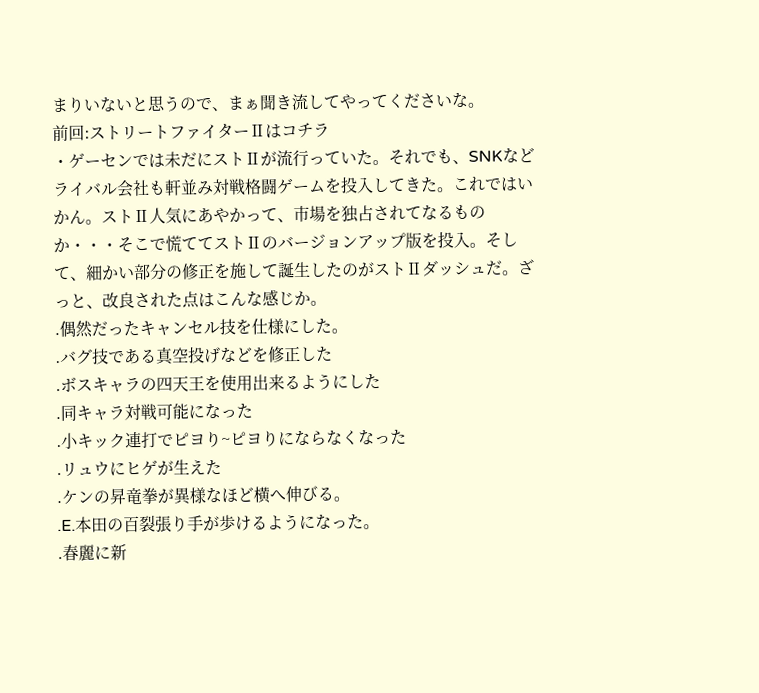まりいないと思うので、まぁ聞き流してやってくださいな。
前回:ストリートファイターⅡはコチラ
・ゲーセンでは未だにストⅡが流行っていた。それでも、SNKなどライバル会社も軒並み対戦格闘ゲームを投入してきた。これではいかん。ストⅡ人気にあやかって、市場を独占されてなるものか・・・そこで慌ててストⅡのバージョンアップ版を投入。そして、細かい部分の修正を施して誕生したのがストⅡダッシュだ。ざっと、改良された点はこんな感じか。
.偶然だったキャンセル技を仕様にした。
.バグ技である真空投げなどを修正した
.ボスキャラの四天王を使用出来るようにした
.同キャラ対戦可能になった
.小キック連打でピヨり~ピヨりにならなくなった
.リュウにヒゲが生えた
.ケンの昇竜拳が異様なほど横へ伸びる。
.E.本田の百裂張り手が歩けるようになった。
.春麗に新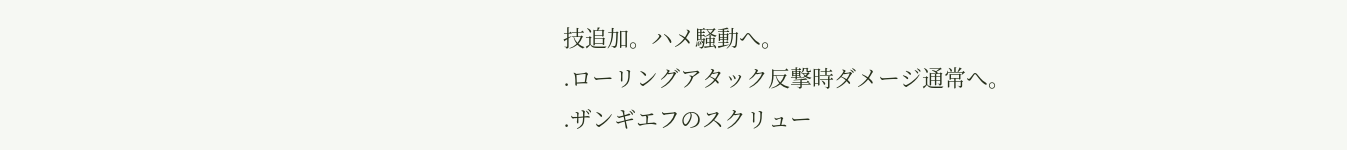技追加。ハメ騒動へ。
.ローリングアタック反撃時ダメージ通常へ。
.ザンギエフのスクリュー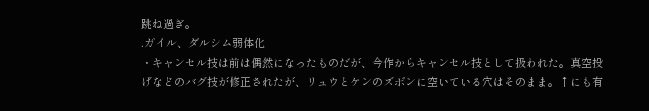跳ね過ぎ。
.ガイル、ダルシム弱体化
・キャンセル技は前は偶然になったものだが、今作からキャンセル技として扱われた。真空投げなどのバグ技が修正されたが、リュウとケンのズボンに空いている穴はそのまま。↑にも有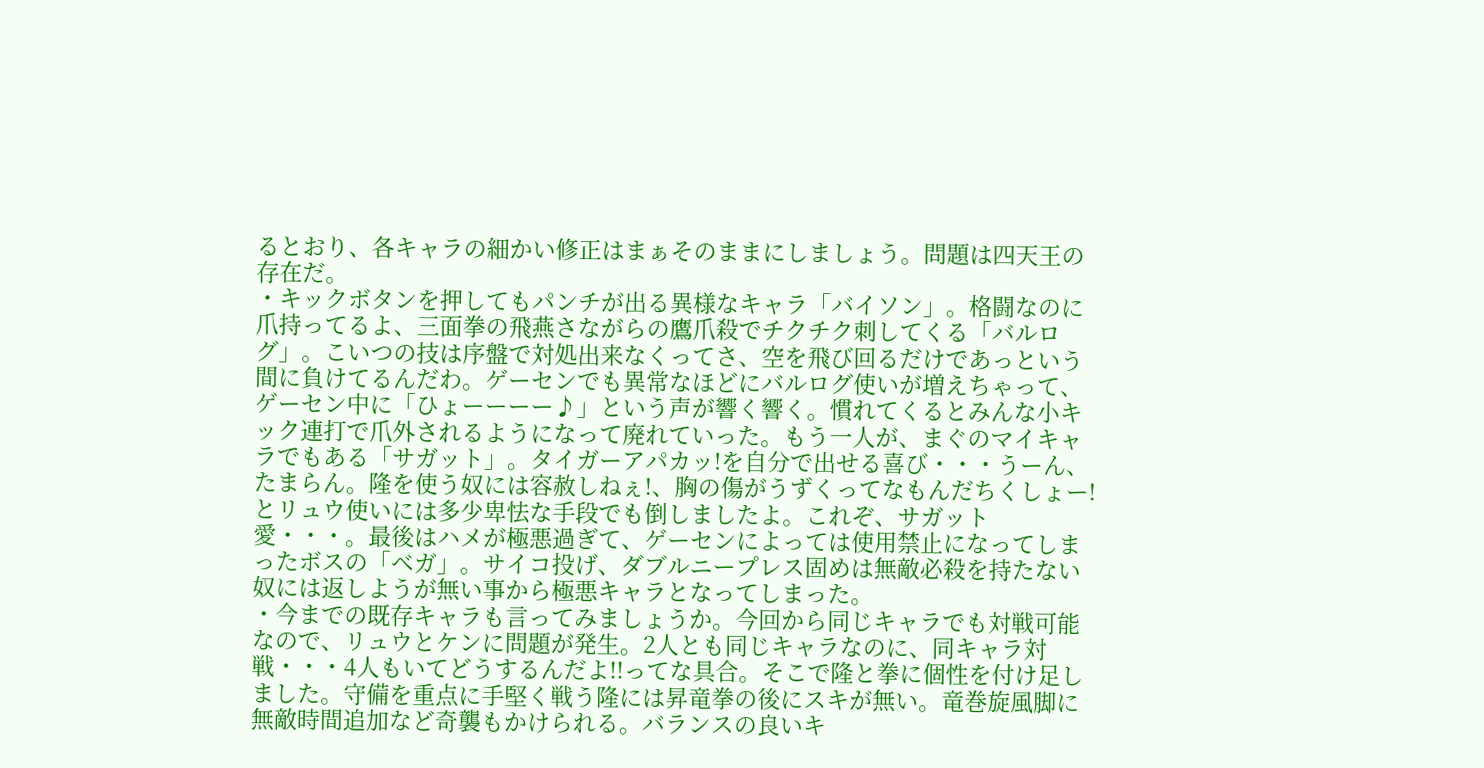るとおり、各キャラの細かい修正はまぁそのままにしましょう。問題は四天王の存在だ。
・キックボタンを押してもパンチが出る異様なキャラ「バイソン」。格闘なのに爪持ってるよ、三面拳の飛燕さながらの鷹爪殺でチクチク刺してくる「バルログ」。こいつの技は序盤で対処出来なくってさ、空を飛び回るだけであっという間に負けてるんだわ。ゲーセンでも異常なほどにバルログ使いが増えちゃって、ゲーセン中に「ひょーーーー♪」という声が響く響く。慣れてくるとみんな小キック連打で爪外されるようになって廃れていった。もう一人が、まぐのマイキャラでもある「サガット」。タイガーアパカッ!を自分で出せる喜び・・・うーん、たまらん。隆を使う奴には容赦しねぇ!、胸の傷がうずくってなもんだちくしょー!とリュウ使いには多少卑怯な手段でも倒しましたよ。これぞ、サガット愛・・・。最後はハメが極悪過ぎて、ゲーセンによっては使用禁止になってしまったボスの「ベガ」。サイコ投げ、ダブルニープレス固めは無敵必殺を持たない奴には返しようが無い事から極悪キャラとなってしまった。
・今までの既存キャラも言ってみましょうか。今回から同じキャラでも対戦可能なので、リュウとケンに問題が発生。2人とも同じキャラなのに、同キャラ対戦・・・4人もいてどうするんだよ!!ってな具合。そこで隆と拳に個性を付け足しました。守備を重点に手堅く戦う隆には昇竜拳の後にスキが無い。竜巻旋風脚に無敵時間追加など奇襲もかけられる。バランスの良いキ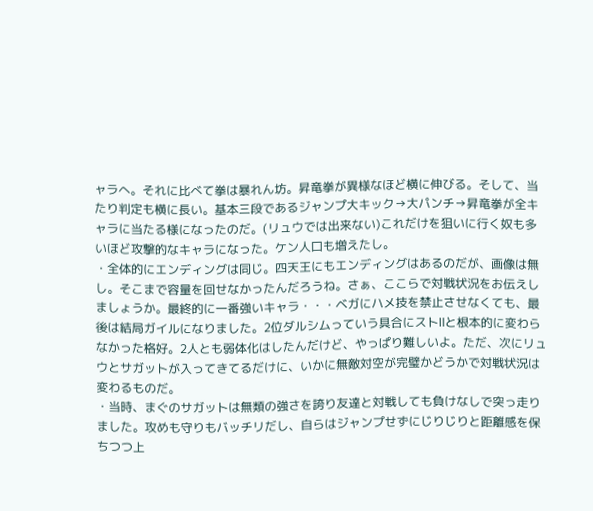ャラへ。それに比べて拳は暴れん坊。昇竜拳が異様なほど横に伸びる。そして、当たり判定も横に長い。基本三段であるジャンプ大キック→大パンチ→昇竜拳が全キャラに当たる様になったのだ。(リュウでは出来ない)これだけを狙いに行く奴も多いほど攻撃的なキャラになった。ケン人口も増えたし。
・全体的にエンディングは同じ。四天王にもエンディングはあるのだが、画像は無し。そこまで容量を回せなかったんだろうね。さぁ、ここらで対戦状況をお伝えしましょうか。最終的に一番強いキャラ・・・ベガにハメ技を禁止させなくても、最後は結局ガイルになりました。2位ダルシムっていう具合にストⅡと根本的に変わらなかった格好。2人とも弱体化はしたんだけど、やっぱり難しいよ。ただ、次にリュウとサガットが入ってきてるだけに、いかに無敵対空が完璧かどうかで対戦状況は変わるものだ。
・当時、まぐのサガットは無類の強さを誇り友達と対戦しても負けなしで突っ走りました。攻めも守りもバッチリだし、自らはジャンプせずにじりじりと距離感を保ちつつ上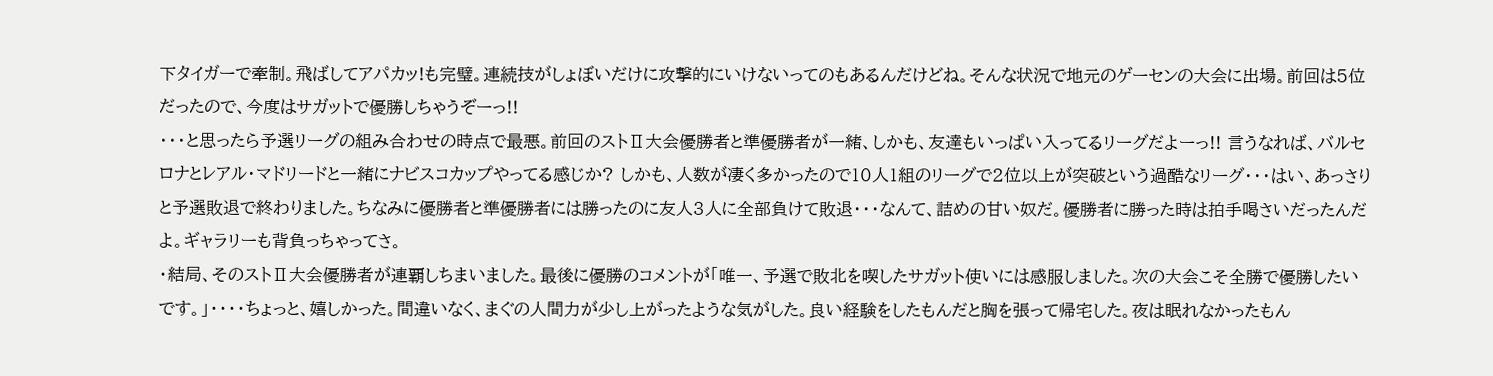下タイガーで牽制。飛ばしてアパカッ!も完璧。連続技がしょぼいだけに攻撃的にいけないってのもあるんだけどね。そんな状況で地元のゲーセンの大会に出場。前回は5位だったので、今度はサガットで優勝しちゃうぞーっ!!
・・・と思ったら予選リーグの組み合わせの時点で最悪。前回のストⅡ大会優勝者と準優勝者が一緒、しかも、友達もいっぱい入ってるリーグだよーっ!! 言うなれば、バルセロナとレアル・マドリードと一緒にナビスコカップやってる感じか? しかも、人数が凄く多かったので10人1組のリーグで2位以上が突破という過酷なリーグ・・・はい、あっさりと予選敗退で終わりました。ちなみに優勝者と準優勝者には勝ったのに友人3人に全部負けて敗退・・・なんて、詰めの甘い奴だ。優勝者に勝った時は拍手喝さいだったんだよ。ギャラリーも背負っちゃってさ。
・結局、そのストⅡ大会優勝者が連覇しちまいました。最後に優勝のコメントが「唯一、予選で敗北を喫したサガット使いには感服しました。次の大会こそ全勝で優勝したいです。」・・・・ちょっと、嬉しかった。間違いなく、まぐの人間力が少し上がったような気がした。良い経験をしたもんだと胸を張って帰宅した。夜は眠れなかったもん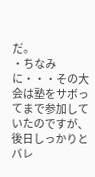だ。
・ちなみに・・・その大会は塾をサボってまで参加していたのですが、後日しっかりとバレ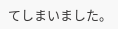てしまいました。